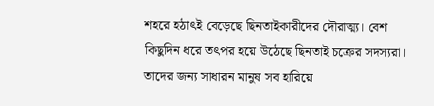শহরে হঠাৎই বেড়েছে ছিনতাইকারীদের দৌরাত্ম্য। বেশ কিছুদিন ধরে তৎপর হয়ে উঠেছে ছিনতাই চক্রের সদস্যরা। তাদের জন্য সাধারন মানুষ সব হারিয়ে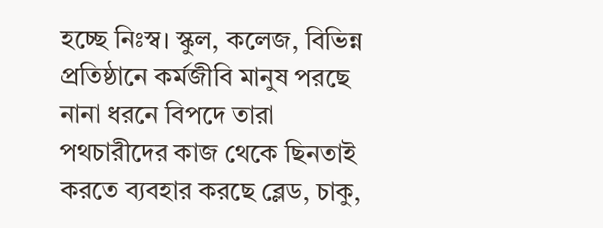হচ্ছে নিঃস্ব। স্কুল, কলেজ, বিভিন্ন প্রতিষ্ঠানে কর্মজীবি মানুষ পরছে নানা ধরনে বিপদে তারা পথচারীদের কাজ থেকে ছিনতাই করতে ব্যবহার করছে ব্লেড, চাকু,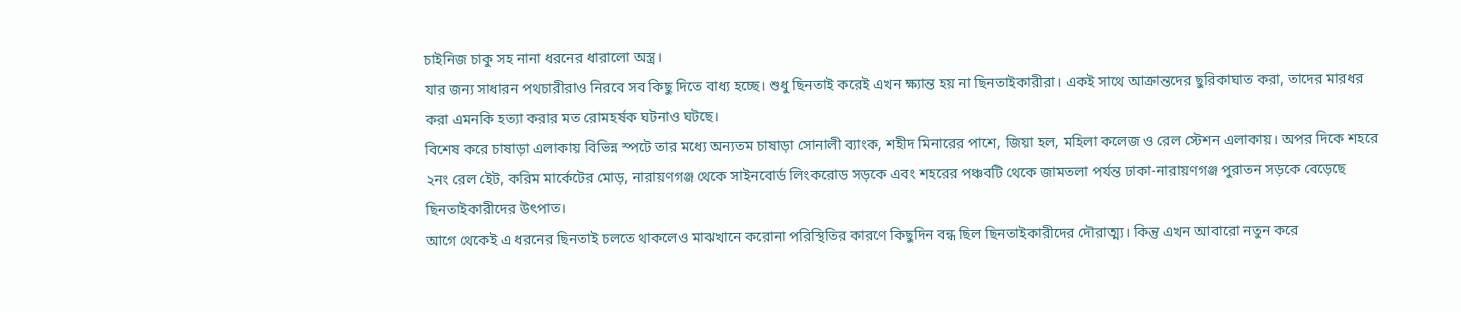চাইনিজ চাকু সহ নানা ধরনের ধারালো অস্ত্র।
যার জন্য সাধারন পথচারীরাও নিরবে সব কিছু দিতে বাধ্য হচ্ছে। শুধু ছিনতাই করেই এখন ক্ষ্যান্ত হয় না ছিনতাইকারীরা। একই সাথে আক্রান্তদের ছুরিকাঘাত করা, তাদের মারধর করা এমনকি হত্যা করার মত রোমহর্ষক ঘটনাও ঘটছে।
বিশেষ করে চাষাড়া এলাকায় বিভিন্ন স্পটে তার মধ্যে অন্যতম চাষাড়া সোনালী ব্যাংক, শহীদ মিনারের পাশে, জিয়া হল, মহিলা কলেজ ও রেল স্টেশন এলাকায়। অপর দিকে শহরে ২নং রেল ইেট, করিম মার্কেটের মোড়, নারায়ণগঞ্জ থেকে সাইনবোর্ড লিংকরোড সড়কে এবং শহরের পঞ্চবটি থেকে জামতলা পর্যন্ত ঢাকা-নারায়ণগঞ্জ পুরাতন সড়কে বেড়েছে ছিনতাইকারীদের উৎপাত।
আগে থেকেই এ ধরনের ছিনতাই চলতে থাকলেও মাঝখানে করোনা পরিস্থিতির কারণে কিছুদিন বন্ধ ছিল ছিনতাইকারীদের দৌরাত্ম্য। কিন্তু এখন আবারো নতুন করে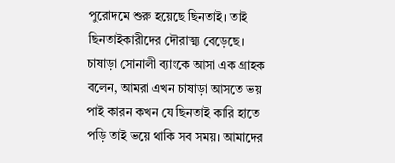পুরোদমে শুরু হয়েছে ছিনতাই। তাই ছিনতাইকারীদের দৌরাত্ম্য বেড়েছে।
চাষাড়া সোনালী ব্যাংকে আসা এক গ্রাহক বলেন, আমরা এখন চাষাড়া আসতে ভয় পাই কারন কখন যে ছিনতাই কারি হাতে পড়ি তাই ভয়ে থাকি সব সময়। আমাদের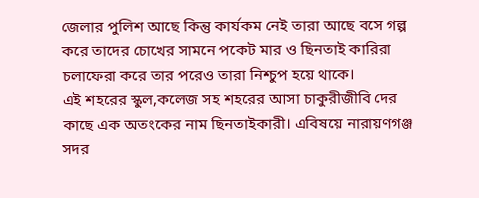জেলার পুলিশ আছে কিন্তু কার্যকম নেই তারা আছে বসে গল্প করে তাদের চোখের সামনে পকেট মার ও ছিনতাই কারিরা চলাফেরা করে তার পরেও তারা নিশ্চুপ হয়ে থাকে।
এই শহরের স্কুল,কলেজ সহ শহরের আসা চাকুরীজীবি দের কাছে এক অতংকের নাম ছিনতাইকারী। এবিষয়ে নারায়ণগঞ্জ সদর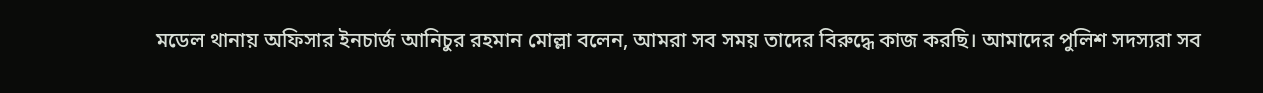মডেল থানায় অফিসার ইনচার্জ আনিচুর রহমান মোল্লা বলেন, আমরা সব সময় তাদের বিরুদ্ধে কাজ করছি। আমাদের পুলিশ সদস্যরা সব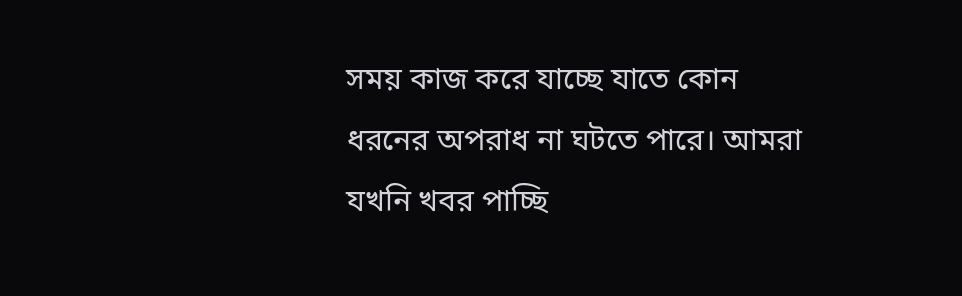সময় কাজ করে যাচ্ছে যাতে কোন ধরনের অপরাধ না ঘটতে পারে। আমরা যখনি খবর পাচ্ছি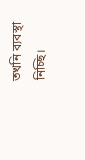তখনি ব্যবস্থা নিচ্ছি।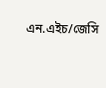এন.এইচ/জেসি